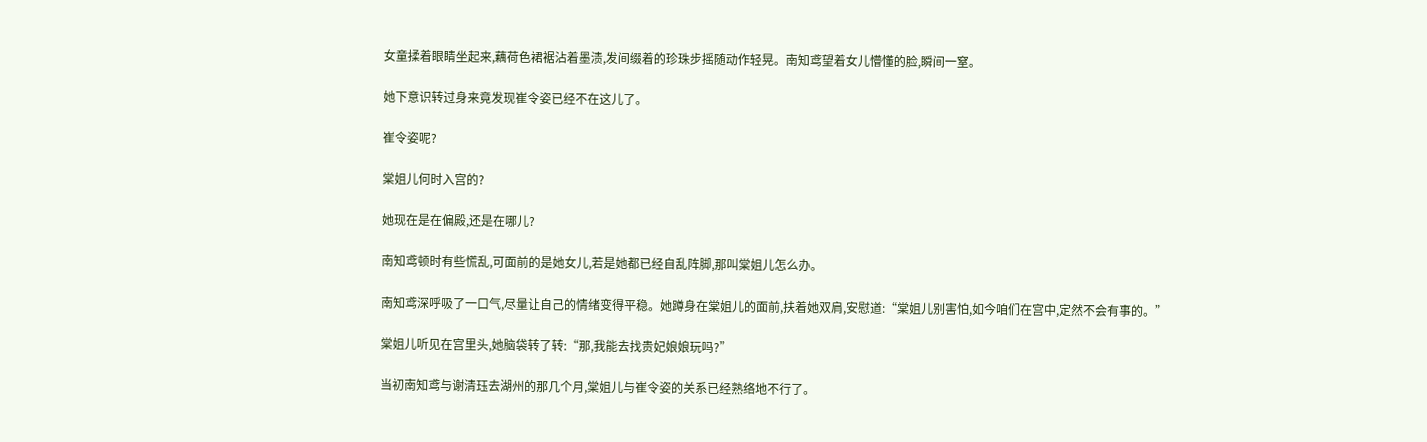女童揉着眼睛坐起来,藕荷色裙裾沾着墨渍,发间缀着的珍珠步摇随动作轻晃。南知鸢望着女儿懵懂的脸,瞬间一窒。

她下意识转过身来竟发现崔令姿已经不在这儿了。

崔令姿呢?

棠姐儿何时入宫的?

她现在是在偏殿,还是在哪儿?

南知鸢顿时有些慌乱,可面前的是她女儿,若是她都已经自乱阵脚,那叫棠姐儿怎么办。

南知鸢深呼吸了一口气,尽量让自己的情绪变得平稳。她蹲身在棠姐儿的面前,扶着她双肩,安慰道:“棠姐儿别害怕,如今咱们在宫中,定然不会有事的。”

棠姐儿听见在宫里头,她脑袋转了转:“那,我能去找贵妃娘娘玩吗?”

当初南知鸢与谢清珏去湖州的那几个月,棠姐儿与崔令姿的关系已经熟络地不行了。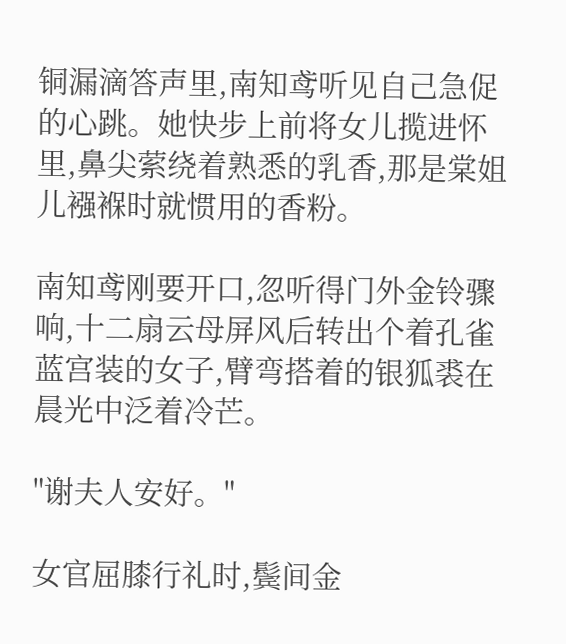铜漏滴答声里,南知鸢听见自己急促的心跳。她快步上前将女儿揽进怀里,鼻尖萦绕着熟悉的乳香,那是棠姐儿襁褓时就惯用的香粉。

南知鸢刚要开口,忽听得门外金铃骤响,十二扇云母屏风后转出个着孔雀蓝宫装的女子,臂弯搭着的银狐裘在晨光中泛着冷芒。

"谢夫人安好。"

女官屈膝行礼时,鬓间金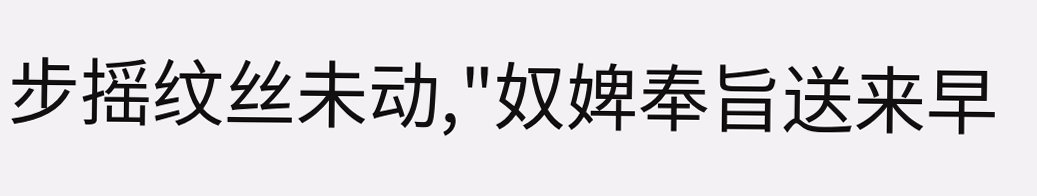步摇纹丝未动,"奴婢奉旨送来早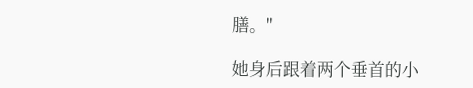膳。"

她身后跟着两个垂首的小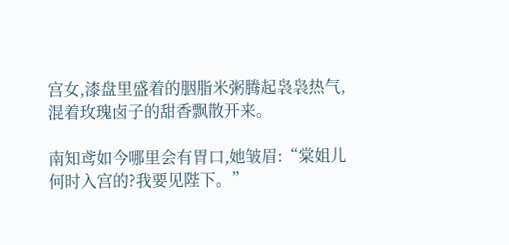宫女,漆盘里盛着的胭脂米粥腾起袅袅热气,混着玫瑰卤子的甜香飘散开来。

南知鸢如今哪里会有胃口,她皱眉:“棠姐儿何时入宫的?我要见陛下。”